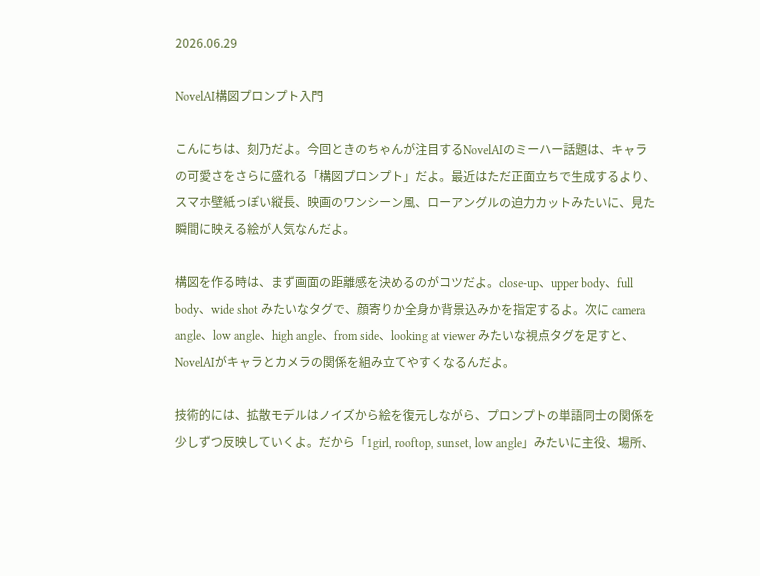2026.06.29

NovelAI構図プロンプト入門

こんにちは、刻乃だよ。今回ときのちゃんが注目するNovelAIのミーハー話題は、キャラの可愛さをさらに盛れる「構図プロンプト」だよ。最近はただ正面立ちで生成するより、スマホ壁紙っぽい縦長、映画のワンシーン風、ローアングルの迫力カットみたいに、見た瞬間に映える絵が人気なんだよ。

構図を作る時は、まず画面の距離感を決めるのがコツだよ。close-up、upper body、full body、wide shot みたいなタグで、顔寄りか全身か背景込みかを指定するよ。次に camera angle、low angle、high angle、from side、looking at viewer みたいな視点タグを足すと、NovelAIがキャラとカメラの関係を組み立てやすくなるんだよ。

技術的には、拡散モデルはノイズから絵を復元しながら、プロンプトの単語同士の関係を少しずつ反映していくよ。だから「1girl, rooftop, sunset, low angle」みたいに主役、場所、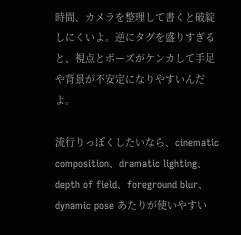時間、カメラを整理して書くと破綻しにくいよ。逆にタグを盛りすぎると、視点とポーズがケンカして手足や背景が不安定になりやすいんだよ。

流行りっぽくしたいなら、cinematic composition、dramatic lighting、depth of field、foreground blur、dynamic pose あたりが使いやすい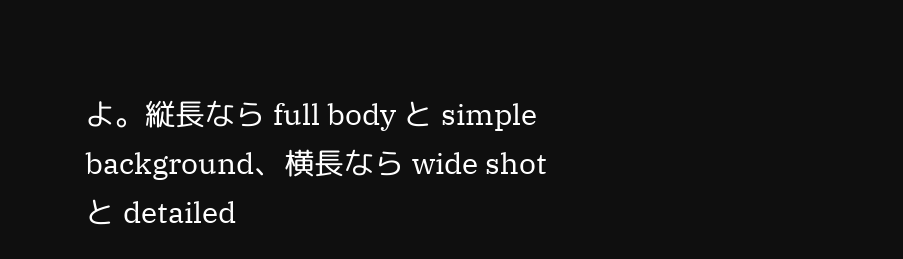よ。縦長なら full body と simple background、横長なら wide shot と detailed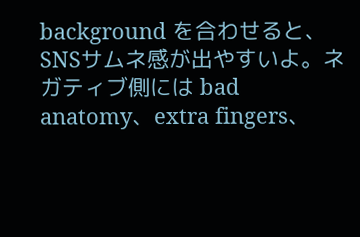background を合わせると、SNSサムネ感が出やすいよ。ネガティブ側には bad anatomy、extra fingers、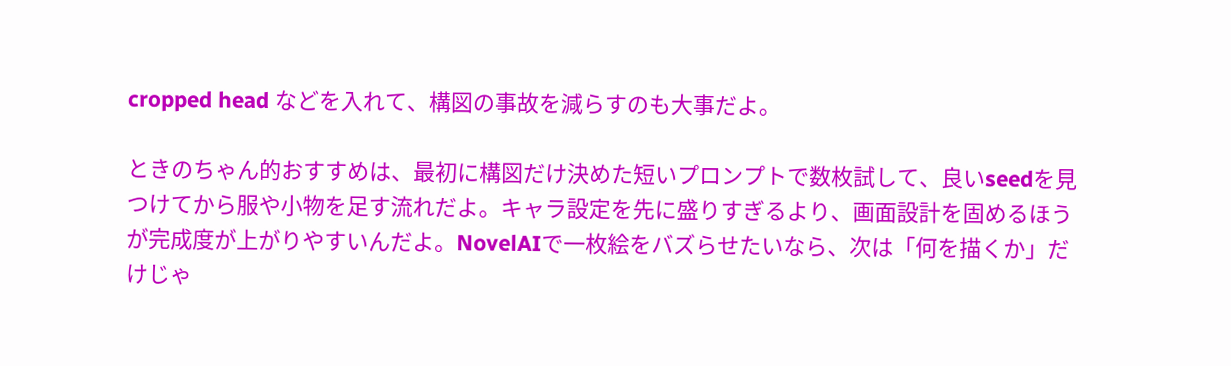cropped head などを入れて、構図の事故を減らすのも大事だよ。

ときのちゃん的おすすめは、最初に構図だけ決めた短いプロンプトで数枚試して、良いseedを見つけてから服や小物を足す流れだよ。キャラ設定を先に盛りすぎるより、画面設計を固めるほうが完成度が上がりやすいんだよ。NovelAIで一枚絵をバズらせたいなら、次は「何を描くか」だけじゃ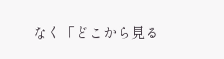なく「どこから見る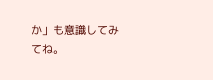か」も意識してみてね。